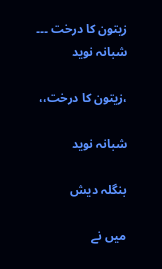زیتون کا درخت ۔۔۔ شبانہ نوید

،زیتون کا درخت،،

شبانہ نوید

بنگلہ دیش

میں نے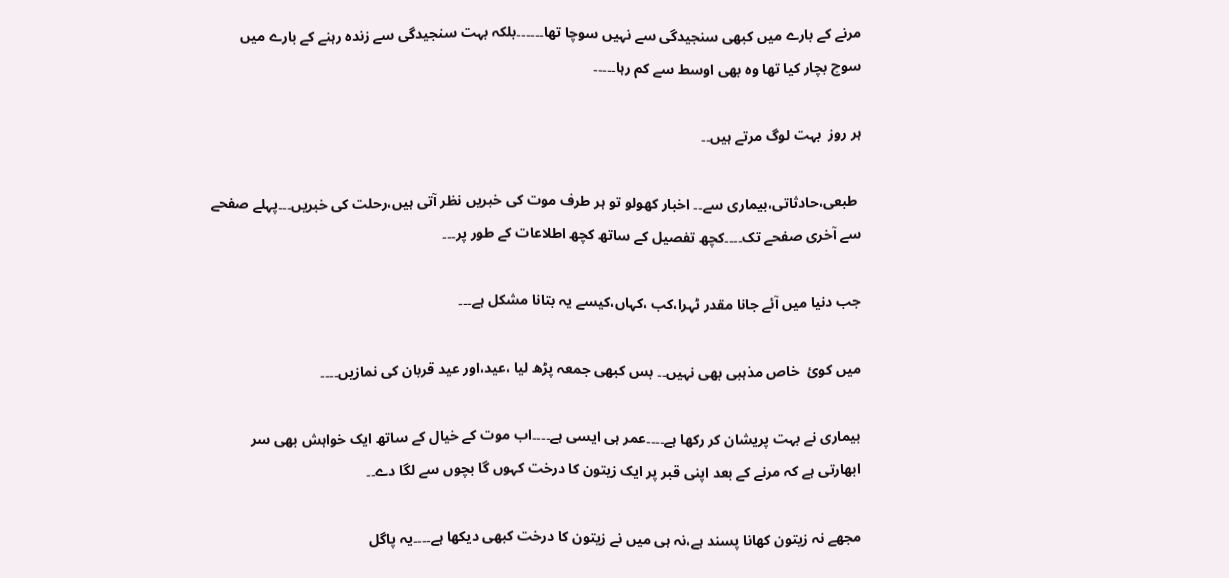مرنے کے بارے میں کبھی سنجیدگی سے نہیں سوچا تھا۔۔۔۔۔۔بلکہ بہت سنجیدگی سے زندہ رہنے کے بارے میں سوچ بچار کیا تھا وہ بھی اوسط سے کم رہا۔۔۔۔۔

ہر روز  بہت لوگ مرتے ہیں۔۔

 طبعی،حادثاتی،بیماری سے۔۔ اخبار کھولو تو ہر طرف موت کی خبریں نظر آتی ہیں،رحلت کی خبریں۔۔۔پہلے صفحے سے آخری صفحے تک۔۔۔۔کچھ تفصیل کے ساتھ کچھ اطلاعات کے طور پر۔۔۔

جب دنیا میں آئے جانا مقدر ٹہرا،کب ،کہاں،کیسے یہ بتانا مشکل ہے۔۔۔

میں کوئ  خاص مذہبی بھی نہیں۔۔ بس کبھی جمعہ پڑھ لیا ،عید،اور عید قربان کی نمازیں۔۔۔۔

بیماری نے بہت پریشان کر رکھا ہے۔۔۔۔عمر ہی ایسی ہے۔۔۔۔اب موت کے خیال کے ساتھ ایک خواہش بھی سر ابھارتی ہے کہ مرنے کے بعد اپنی قبر پر ایک زیتون کا درخت کہوں گا بچوں سے لگا دے۔۔

مجھے نہ زیتون کھانا پسند ہے،نہ ہی میں نے زیتون کا درخت کبھی دیکھا ہے۔۔۔۔یہ پاگل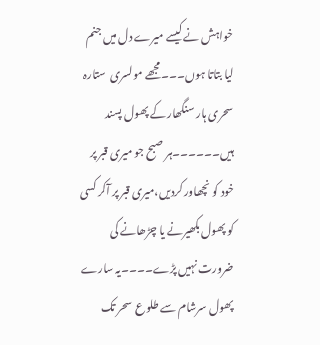خواہش نے کیسے میرے دل میں جنم لیا بتاتا ہوں۔۔۔مجھے مولسری  ستارہ سحری ہار سنگھار کے پھول پسند ہیں۔۔۔۔۔۔ہر صبح جو میری قبر پر خود کو نچھاور کردیں،میری قبر پر آکر کسی کو پھول بکھیرنے یا چڑھانے کی ضرورت نہیں پڑے۔۔۔۔یہ سارے پھول سرشام سے طلوع  سحر تک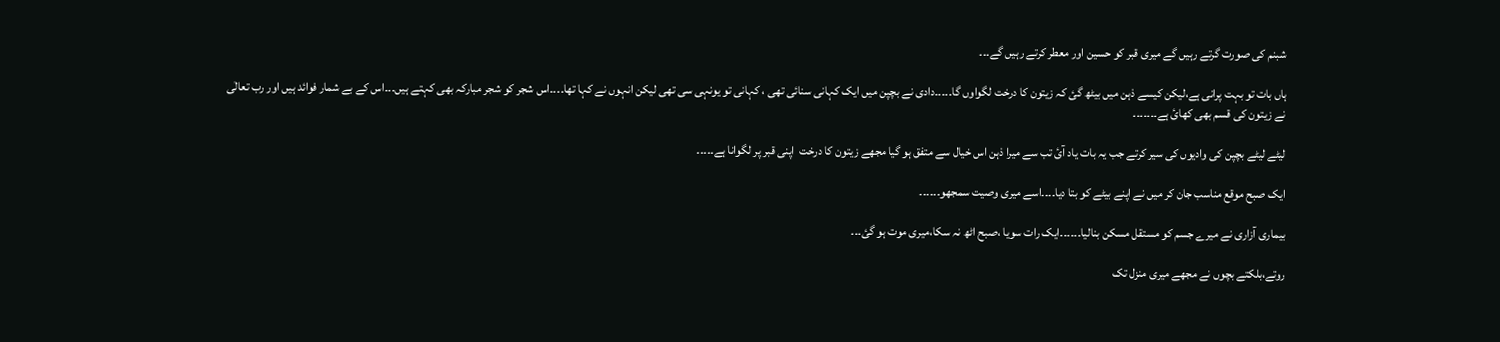شبنم کی صورت گرتے رہیں گے میری قبر کو حسین اور معطر کرتے رہیں گے۔۔۔

ہاں بات تو بہت پرانی ہے،لیکن کیسے ذہن میں بیٹھ گئ کہ زیتون کا درخت لگواوں گا۔۔۔۔۔دادی نے بچپن میں ایک کہانی سنائی تھی ، کہانی تو یونہی سی تھی لیکن انہوں نے کہا تھا۔۔۔۔اس شجر کو شجر مبارکہ بھی کہتے ہیں۔۔۔اس کے بے شمار فوائد ہیں اور رب تعالٰی نے زیتون کی قسم بھی کھائ ہے۔۔۔۔۔۔۔

لیٹے لیٹے بچپن کی وادیوں کی سیر کرتے جب یہ بات یاد آئ تب سے میرا ذہن اس خیال سے متفق ہو گیا مجھے زیتون کا درخت  اپنی قبر پر لگوانا ہے۔۔۔۔۔

ایک صبح موقع مناسب جان کر میں نے اپنے بیٹے کو بتا دیا۔۔۔۔اسے میری وصیت سمجھو۔۔۔۔۔۔

بیماری آزاری نے میرے جسم کو مستقل مسکن بنالیا۔۔۔۔۔۔ایک رات سویا ،صبح اٹھ نہ سکا،میری موت ہو گئ۔۔۔

روتے،بلکتے بچوں نے مجھے میری منزل تک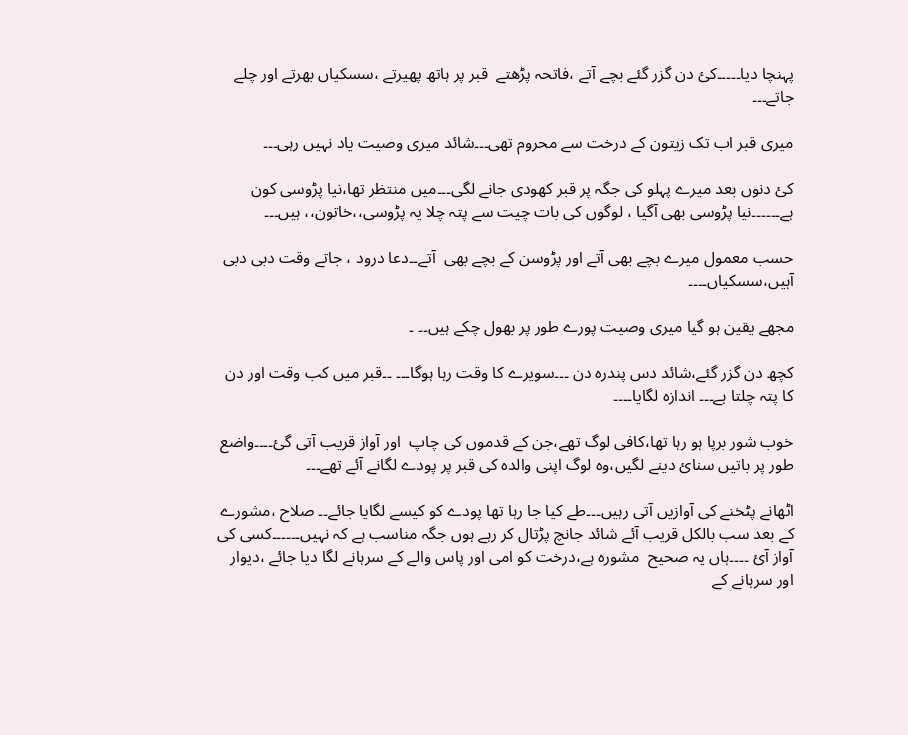پہنچا دیا۔۔۔۔۔کئ دن گزر گئے بچے آتے ،فاتحہ پڑھتے  قبر پر ہاتھ پھیرتے ،سسکیاں بھرتے اور چلے جاتے۔۔۔

میری قبر اب تک زیتون کے درخت سے محروم تھی۔۔۔شائد میری وصیت یاد نہیں رہی۔۔۔

کئ دنوں بعد میرے پہلو کی جگہ پر قبر کھودی جانے لگی۔۔۔میں منتظر تھا،نیا پڑوسی کون ہے۔۔۔۔۔۔نیا پڑوسی بھی آگیا ، لوگوں کی بات چیت سے پتہ چلا یہ پڑوسی،،خاتون،، ہیں۔۔۔

حسب معمول میرے بچے بھی آتے اور پڑوسن کے بچے بھی  آتے۔۔دعا درود ، جاتے وقت دبی دبی آہیں،سسکیاں۔۔۔۔

مجھے یقین ہو گیا میری وصیت پورے طور پر بھول چکے ہیں۔۔ ۔

کچھ دن گزر گئے،شائد دس پندرہ دن ۔۔۔سویرے کا وقت رہا ہوگا۔۔۔ ۔۔قبر میں کب وقت اور دن کا پتہ چلتا ہے۔۔۔ اندازہ لگایا۔۔۔۔

خوب شور برپا ہو رہا تھا،کافی لوگ تھے،جن کے قدموں کی چاپ  اور آواز قریب آتی گئ۔۔۔۔واضع طور پر باتیں سنائ دینے لگیں،وہ لوگ اپنی والدہ کی قبر پر پودے لگانے آئے تھے۔۔۔

اٹھانے پٹخنے کی آوازیں آتی رہیں۔۔۔طے کیا جا رہا تھا پودے کو کیسے لگایا جائے۔۔ صلاح ،مشورے کے بعد سب بالکل قریب آئے شائد جانچ پڑتال کر رہے ہوں جگہ مناسب ہے کہ نہیں۔۔۔۔۔۔کسی کی آواز آئ ۔۔۔۔ہاں یہ صحیح  مشورہ ہے،درخت کو امی اور پاس والے کے سرہانے لگا دیا جائے ،دیوار اور سرہانے کے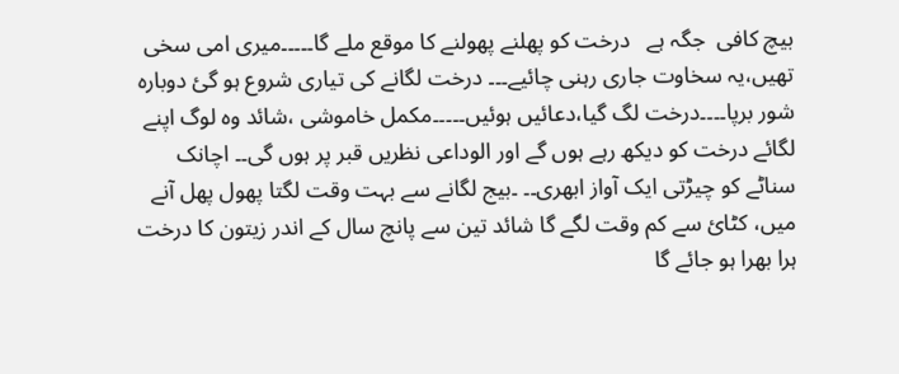بیچ کافی  جگہ ہے   درخت کو پھلنے پھولنے کا موقع ملے گا۔۔۔۔۔میری امی سخی تھیں،یہ سخاوت جاری رہنی چائیے۔۔۔ درخت لگانے کی تیاری شروع ہو گئ دوبارہ شور برپا۔۔۔۔درخت لگ گیا،دعائیں ہوئیں۔۔۔۔۔مکمل خاموشی ،شائد وہ لوگ اپنے لگائے درخت کو دیکھ رہے ہوں گے اور الوداعی نظریں قبر پر ہوں گی۔۔ اچانک سناٹے کو چیڑتی ایک آواز ابھری۔۔ ۔بیج لگانے سے بہت وقت لگتا پھول پھل آنے میں، کٹائ سے کم وقت لگے گا شائد تین سے پانچ سال کے اندر زیتون کا درخت ہرا بھرا ہو جائے گا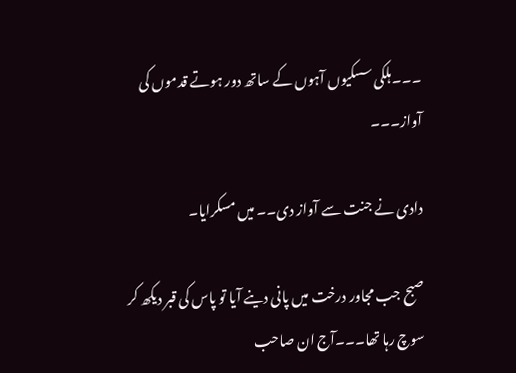۔۔۔ہلکی سسکیوں آہوں کے ساتھ دور ہوتے قدموں کی آواز۔۔۔

دادی نے جنت سے آواز دی۔۔ میں مسکرایا۔

صبح جب مجاور درخت میں پانی دینے آیا تو پاس کی قبر دیکھ کر سوچ رہا تھا۔۔۔آج ان صاحب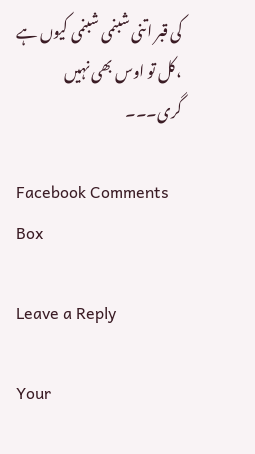کی قبر اتنی شبنمی شبنمی کیوں ہے ،کل تو اوس بھی نہیں گری۔۔۔

Facebook Comments Box

Leave a Reply

Your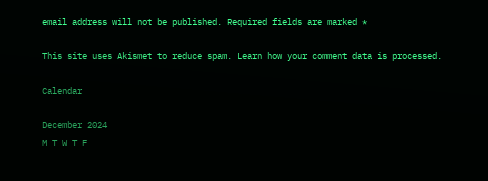email address will not be published. Required fields are marked *

This site uses Akismet to reduce spam. Learn how your comment data is processed.

Calendar

December 2024
M T W T F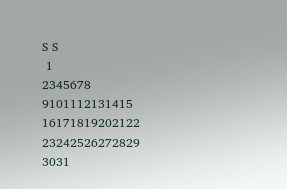S S
 1
2345678
9101112131415
16171819202122
23242526272829
3031